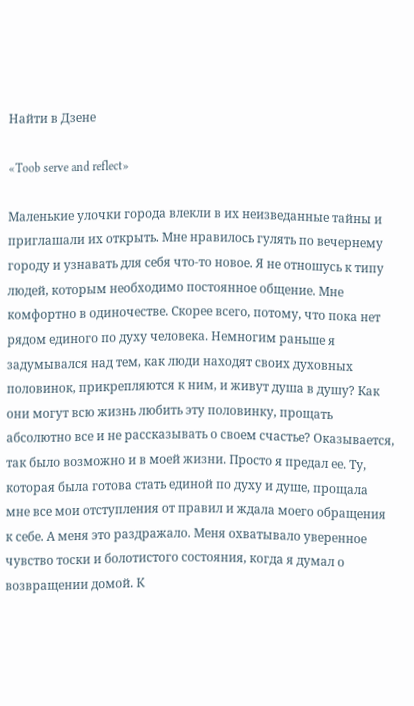Найти в Дзене

«Toob serve and reflect»

Маленькие улочки города влекли в их неизведанные тайны и приглашали их открыть. Мне нравилось гулять по вечернему городу и узнавать для себя что-то новое. Я не отношусь к типу людей, которым необходимо постоянное общение. Мне комфортно в одиночестве. Скорее всего, потому, что пока нет рядом единого по духу человека. Немногим раньше я задумывался над тем, как люди находят своих духовных половинок, прикрепляются к ним, и живут душа в душу? Как они могут всю жизнь любить эту половинку, прощать абсолютно все и не рассказывать о своем счастье? Оказывается, так было возможно и в моей жизни. Просто я предал ее. Ту, которая была готова стать единой по духу и душе, прощала мне все мои отступления от правил и ждала моего обращения к себе. А меня это раздражало. Меня охватывало уверенное чувство тоски и болотистого состояния, когда я думал о возвращении домой. К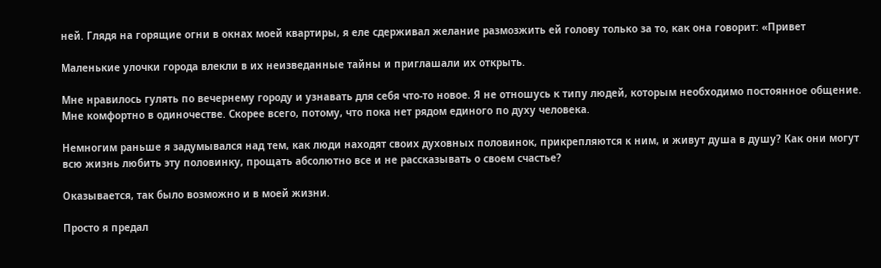ней. Глядя на горящие огни в окнах моей квартиры, я еле сдерживал желание размозжить ей голову только за то, как она говорит: «Привет

Маленькие улочки города влекли в их неизведанные тайны и приглашали их открыть.

Мне нравилось гулять по вечернему городу и узнавать для себя что-то новое. Я не отношусь к типу людей, которым необходимо постоянное общение. Мне комфортно в одиночестве. Скорее всего, потому, что пока нет рядом единого по духу человека.

Немногим раньше я задумывался над тем, как люди находят своих духовных половинок, прикрепляются к ним, и живут душа в душу? Как они могут всю жизнь любить эту половинку, прощать абсолютно все и не рассказывать о своем счастье?

Оказывается, так было возможно и в моей жизни.

Просто я предал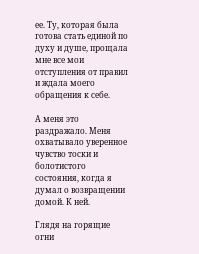ее. Ту, которая была готова стать единой по духу и душе, прощала мне все мои отступления от правил и ждала моего обращения к себе.

А меня это раздражало. Меня охватывало уверенное чувство тоски и болотистого состояния, когда я думал о возвращении домой. К ней.

Глядя на горящие огни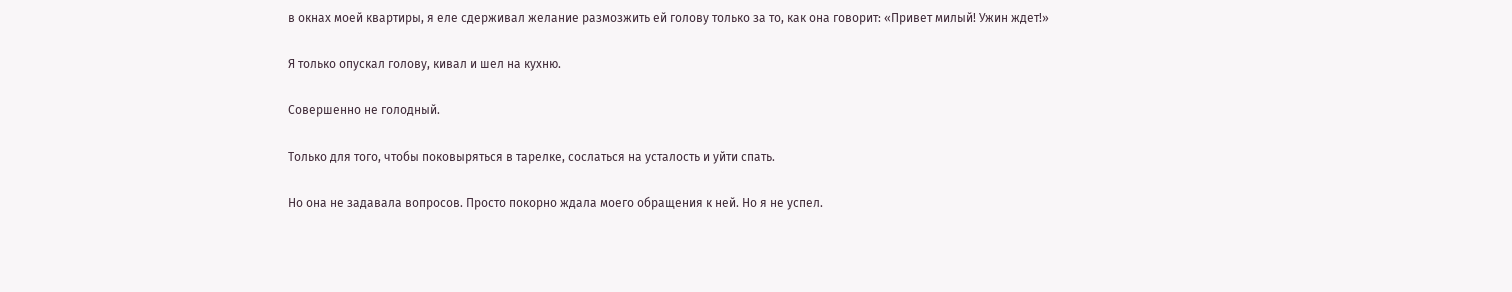в окнах моей квартиры, я еле сдерживал желание размозжить ей голову только за то, как она говорит: «Привет милый! Ужин ждет!»

Я только опускал голову, кивал и шел на кухню.

Совершенно не голодный.

Только для того, чтобы поковыряться в тарелке, сослаться на усталость и уйти спать.

Но она не задавала вопросов. Просто покорно ждала моего обращения к ней. Но я не успел.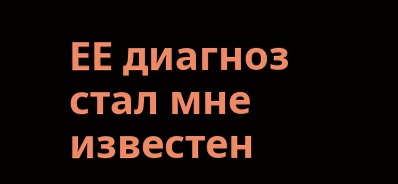ЕЕ диагноз стал мне известен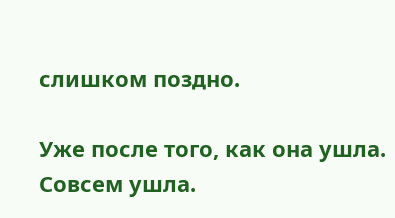слишком поздно.

Уже после того, как она ушла. Совсем ушла.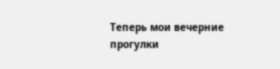Теперь мои вечерние прогулки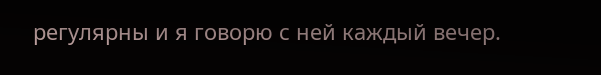регулярны и я говорю с ней каждый вечер.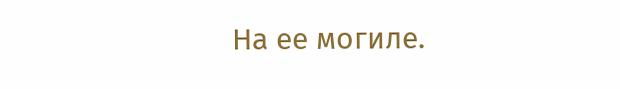На ее могиле.